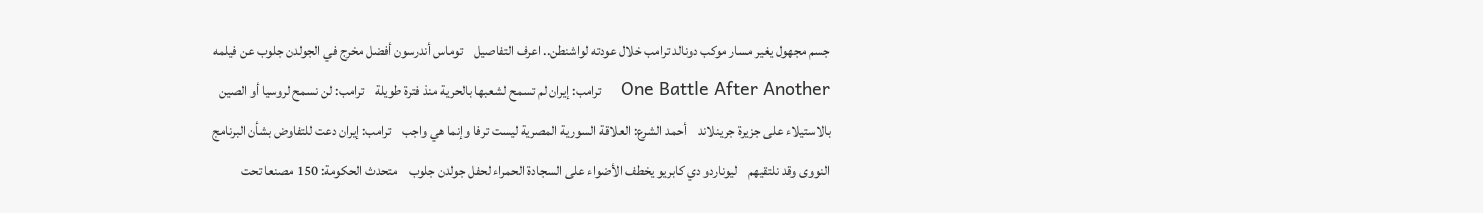جسم مجهول يغير مسار موكب دونالد ترامب خلال عودته لواشنطن.. اعرف التفاصيل    توماس أندرسون أفضل مخرج في الجولدن جلوب عن فيلمه One Battle After Another    ترامب: إيران لم تسمح لشعبها بالحرية منذ فترة طويلة    ترامب: لن نسمح لروسيا أو الصين بالاستيلاء على جزيرة جرينلاند    أحمد الشرع: العلاقة السورية المصرية ليست ترفا وإنما هي واجب    ترامب: إيران دعت للتفاوض بشأن البرنامج النووى وقد نلتقيهم    ليوناردو دي كابريو يخطف الأضواء على السجادة الحمراء لحفل جولدن جلوب    متحدث الحكومة: 150 مصنعا تحت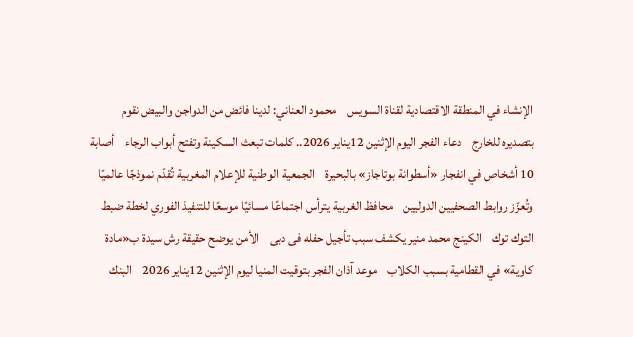الإنشاء في المنطقة الاقتصادية لقناة السويس    محمود العناني: لدينا فائض من الدواجن والبيض نقوم بتصديره للخارج    دعاء الفجر اليوم الإثنين 12يناير 2026.. كلمات تبعث السكينة وتفتح أبواب الرجاء    أصابة 10 أشخاص في انفجار «أسطوانة بوتاجاز» بالبحيرة    الجمعية الوطنية للإعلام المغربية تُقدّم نموذجًا عالميًا وتُعزّز روابط الصحفيين الدوليين    محافظ الغربية يترأس اجتماعًا مسائيًا موسعًا للتنفيذ الفوري لخطة ضبط التوك توك    الكينج محمد منير يكشف سبب تأجيل حفله فى دبى    الأمن يوضح حقيقة رش سيدة ب«مادة كاوية» في القطامية بسبب الكلاب    موعد آذان الفجر بتوقيت المنيا ليوم الإثنين 12يناير 2026    البنك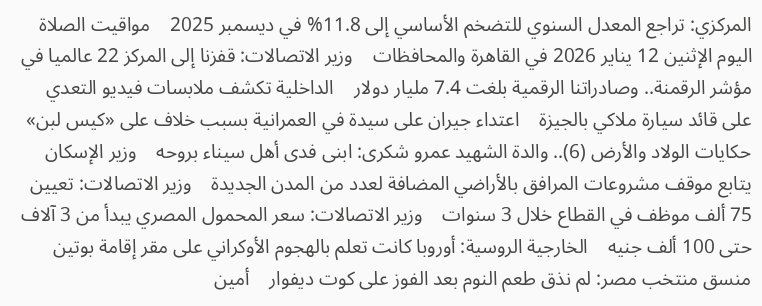المركزي: تراجع المعدل السنوي للتضخم الأساسي إلى 11.8% في ديسمبر 2025    مواقيت الصلاة اليوم الإثنين 12 يناير 2026 في القاهرة والمحافظات    وزير الاتصالات: قفزنا إلى المركز 22 عالميا في مؤشر الرقمنة.. وصادراتنا الرقمية بلغت 7.4 مليار دولار    الداخلية تكشف ملابسات فيديو التعدي على قائد سيارة ملاكي بالجيزة    اعتداء جيران على سيدة في العمرانية بسبب خلاف على «كيس لبن»    حكايات الولاد والأرض (6).. والدة الشهيد عمرو شكرى: ابنى فدى أهل سيناء بروحه    وزير الإسكان يتابع موقف مشروعات المرافق بالأراضي المضافة لعدد من المدن الجديدة    وزير الاتصالات: تعيين 75 ألف موظف في القطاع خلال 3 سنوات    وزير الاتصالات: سعر المحمول المصري يبدأ من 3 آلاف حتى 100 ألف جنيه    الخارجية الروسية: أوروبا كانت تعلم بالهجوم الأوكراني على مقر إقامة بوتين    منسق منتخب مصر: لم نذق طعم النوم بعد الفوز على كوت ديفوار    أمين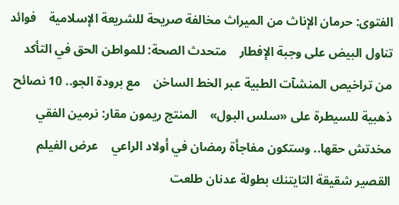الفتوى: حرمان الإناث من الميراث مخالفة صريحة للشريعة الإسلامية    فوائد تناول البيض على وجبة الإفطار    متحدث الصحة: للمواطن الحق في التأكد من تراخيص المنشآت الطبية عبر الخط الساخن    مع برودة الجو.. 10 نصائح ذهبية للسيطرة على «سلس البول»    المنتج ريمون مقار: نرمين الفقي مخدتش حقها.. وستكون مفاجأة رمضان في أولاد الراعي    عرض الفيلم القصير شقيقة التايتنك بطولة عدنان طلعت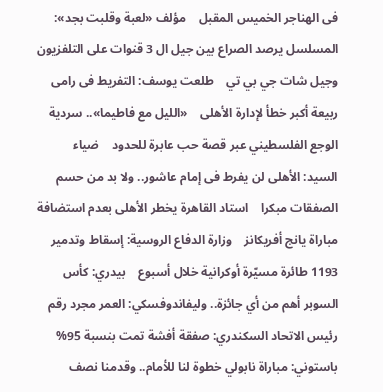فى الهناجر الخميس المقبل    مؤلف «لعبة وقلبت بجد»: المسلسل يرصد الصراع بين جيل ال 3 قنوات على التلفزيون وجيل شات جي بي تي    طلعت يوسف: التفريط فى رامى ربيعة أكبر خطأ لإدارة الأهلى    «الليل مع فاطيما».. سردية الوجع الفلسطيني عبر قصة حب عابرة للحدود    ضياء السيد: الأهلى لن يفرط فى إمام عاشور.. ولا بد من حسم الصفقات مبكرا    استاد القاهرة يخطر الأهلى بعدم استضافة مباراة يانج أفريكانز    وزارة الدفاع الروسية: إسقاط وتدمير 1193 طائرة مسيّرة أوكرانية خلال أسبوع    بيدري: كأس السوبر أهم من أي جائزة.. وليفاندوفسكي: العمر مجرد رقم    رئيس الاتحاد السكندري: صفقة أفشة تمت بنسبة 95%    باستوني: مباراة نابولي خطوة لنا للأمام.. وقدمنا نصف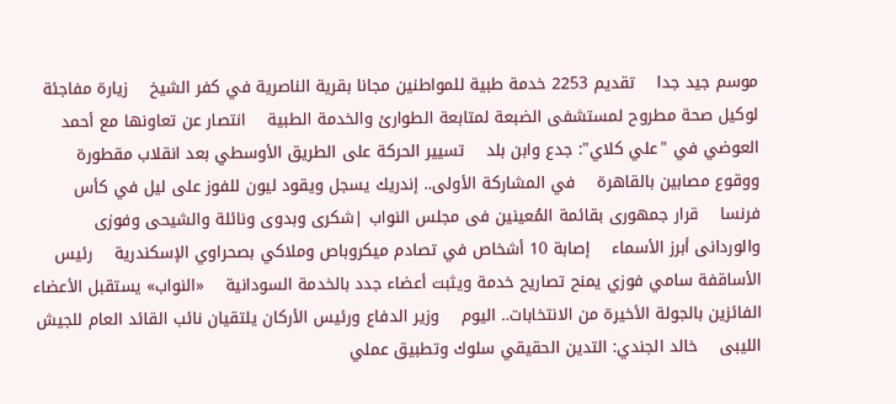موسم جيد جدا    تقديم 2253 خدمة طبية للمواطنين مجانا بقرية الناصرية في كفر الشيخ    زيارة مفاجئة لوكيل صحة مطروح لمستشفى الضبعة لمتابعة الطوارئ والخدمة الطبية    انتصار عن تعاونها مع أحمد العوضي في "علي كلاي": جدع وابن بلد    تسيير الحركة على الطريق الأوسطي بعد انقلاب مقطورة ووقوع مصابين بالقاهرة    في المشاركة الأولى.. إندريك يسجل ويقود ليون للفوز على ليل في كأس فرنسا    قرار جمهورى بقائمة المُعينين فى مجلس النواب |شكرى وبدوى ونائلة والشيحى وفوزى والوردانى أبرز الأسماء    إصابة 10 أشخاص في تصادم ميكروباص وملاكي بصحراوي الإسكندرية    رئيس الأساقفة سامي فوزي يمنح تصاريح خدمة ويثبت أعضاء جدد بالخدمة السودانية    «النواب» يستقبل الأعضاء الفائزين بالجولة الأخيرة من الانتخابات.. اليوم    وزير الدفاع ورئيس الأركان يلتقيان نائب القائد العام للجيش الليبى    خالد الجندي: التدين الحقيقي سلوك وتطبيق عملي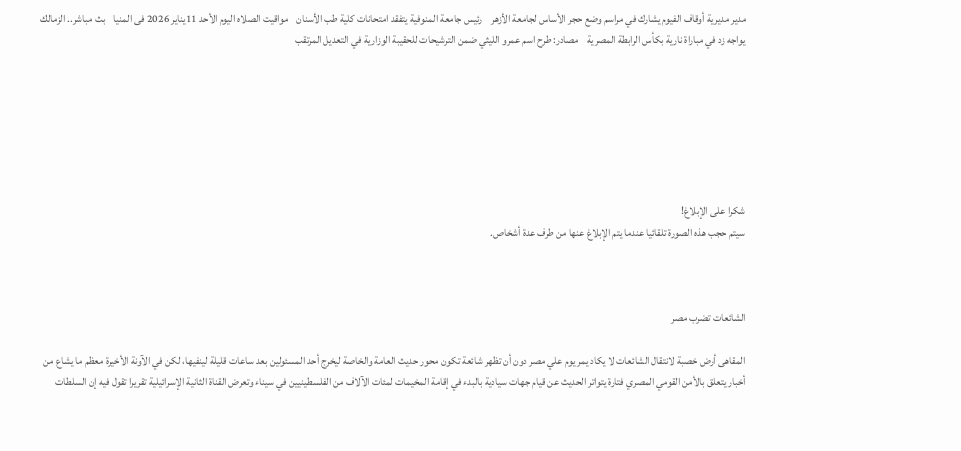مدير مديرية أوقاف الفيوم يشارك في مراسم وضع حجر الأساس لجامعة الأزهر    رئيس جامعة المنوفية يتفقد امتحانات كلية طب الأسنان    مواقيت الصلاه اليوم الأحد 11يناير 2026 فى المنيا    بث مباشر.. الزمالك يواجه زد في مباراة نارية بكأس الرابطة المصرية    مصادر: طرح اسم عمرو الليثي ضمن الترشيحات للحقيبة الوزارية في التعديل المرتقب







شكرا على الإبلاغ!
سيتم حجب هذه الصورة تلقائيا عندما يتم الإبلاغ عنها من طرف عدة أشخاص.



الشائعات تضرب مصر

المقاهى أرض خصبة لانتقال الشائعات لا يكاد يمر يوم علي مصر دون أن تظهر شائعة تكون محور حديث العامة والخاصة ليخرج أحد المسئولين بعد ساعات قليلة لينفيها، لكن في الآونة الأخيرة معظم ما يشاع من أخبار يتعلق بالأمن القومي المصري فتارة يتواتر الحديث عن قيام جهات سيادية بالبدء في إقامة المخيمات لمئات الآلاف من الفلسطينيين في سيناء وتعرض القناة الثانية الإسرائيلية تقريرا تقول فيه إن السلطات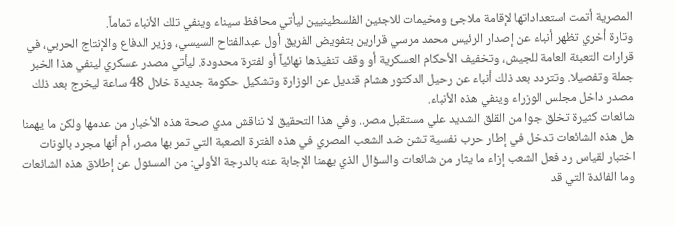المصرية أتمت استعداداتها لإقامة ملاجئ ومخيمات للاجئين الفلسطينيين ليأتي محافظ سيناء وينفي تلك الأنباء تماماً.
وتارة أخري تظهر أنباء عن إصدار الرئيس محمد مرسي قرارين بتفويض الفريق أول عبدالفتاح السيسي، وزير الدفاع والإنتاج الحربي، في قرارات التعبئة العامة للجيش، وتخفيف الأحكام العسكرية أو وقف تنفيذها نهائياً أو لفترة محدودة. ليأتي مصدر عسكري لينفي هذا الخبر جملة وتفصيلا. وتتردد بعد ذلك أنباء عن رحيل الدكتور هشام قنديل عن الوزارة وتشكيل حكومة جديدة خلال 48 ساعة ليخرج بعد ذلك مصدر داخل مجلس الوزراء وينفي هذه الأنباء.
شائعات كثيرة تخلق جوا من القلق الشديد علي مستقبل مصر.. وفي هذا التحقيق لا نناقش مدي صحة هذه الأخبار من عدمها ولكن ما يهمنا هل هذه الشائعات تدخل في إطار حرب نفسية تشن ضد الشعب المصري في هذه الفترة الصعبة التي تمر بها مصر، أم أنها مجرد بالونات اختبار لقياس رد فعل الشعب إزاء ما يثار من شائعات والسؤال الذي يهمنا الإجابة عنه بالدرجة الأولي: من المسئول عن إطلاق هذه الشائعات وما الفائدة التي قد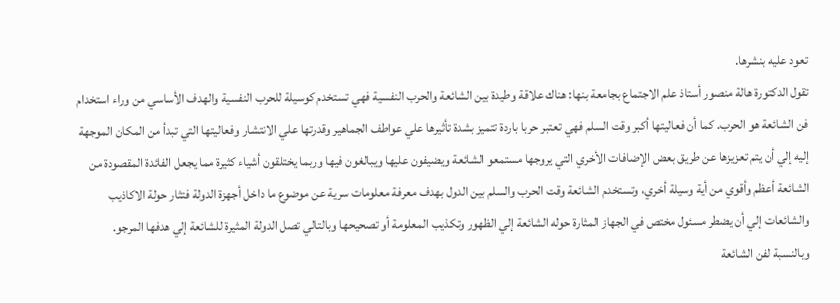تعود عليه بنشرها.
تقول الدكتورة هالة منصور أستاذ علم الاجتماع بجامعة بنها: هناك علاقة وطيدة بين الشائعة والحرب النفسية فهي تستخدم كوسيلة للحرب النفسية والهدف الأساسي من وراء استخدام فن الشائعة هو الحرب. كما أن فعاليتها أكبر وقت السلم فهي تعتبر حربا باردة تتميز بشدة تأثيرها علي عواطف الجماهير وقدرتها علي الانتشار وفعاليتها التي تبدأ من المكان الموجهة إليه إلي أن يتم تعزيزها عن طريق بعض الإضافات الأخري التي يروجها مستمعو الشائعة ويضيفون عليها ويبالغون فيها وربما يختلقون أشياء كثيرة مما يجعل الفائدة المقصودة من الشائعة أعظم وأقوي من أية وسيلة أخري، وتستخدم الشائعة وقت الحرب والسلم بين الدول بهدف معرفة معلومات سرية عن موضوع ما داخل أجهزة الدولة فتثار حولة الاكاذيب والشائعات إلي أن يضطر مسئول مختص في الجهاز المثارة حوله الشائعة إلي الظهور وتكذيب المعلومة أو تصحيحها وبالتالي تصل الدولة المثيرة للشائعة إلي هدفها المرجو.
وبالنسبة لفن الشائعة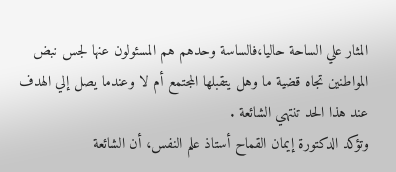المثار علي الساحة حاليا،فالساسة وحدهم هم المسئولون عنها لجس نبض المواطنين تجاه قضية ما وهل يتقبلها المجتمع أم لا وعندما يصل إلي الهدف عند هذا الحد تنتهي الشائعة .
وتؤكد الدكتورة إيمان القماح أستاذ علم النفس، أن الشائعة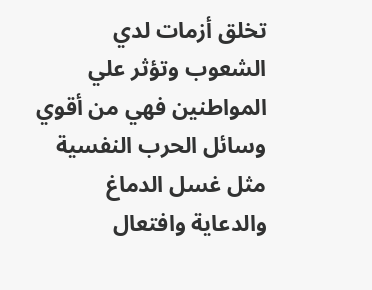تخلق أزمات لدي الشعوب وتؤثر علي المواطنين فهي من أقوي وسائل الحرب النفسية مثل غسل الدماغ والدعاية وافتعال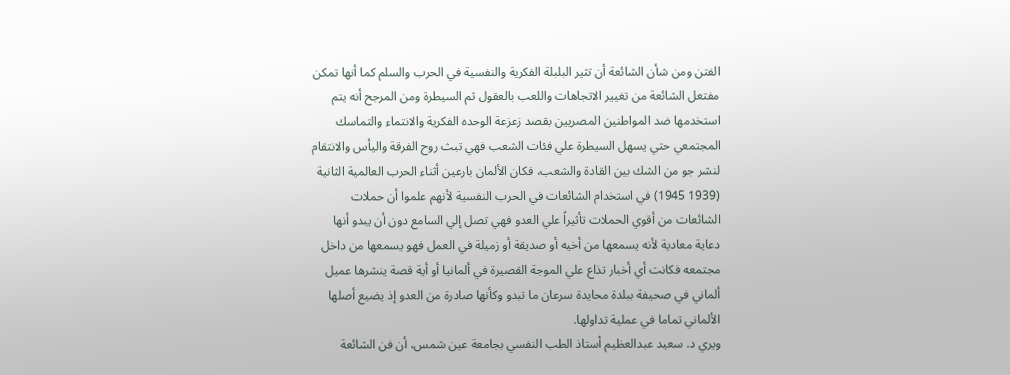الفتن ومن شأن الشائعة أن تثير البلبلة الفكرية والنفسية في الحرب والسلم كما أنها تمكن مفتعل الشائعة من تغيير الاتجاهات واللعب بالعقول ثم السيطرة ومن المرجح أنه يتم استخدمها ضد المواطنين المصريين بقصد زعزعة الوحده الفكرية والانتماء والتماسك المجتمعي حتي يسهل السيطرة علي فئات الشعب فهي تبث روح الفرقة واليأس والانتقام لنشر جو من الشك بين القادة والشعب، فكان الألمان بارعين أثناء الحرب العالمية الثانية (1939 1945) في استخدام الشائعات في الحرب النفسية لأنهم علموا أن حملات الشائعات من أقوي الحملات تأثيراً علي العدو فهي تصل إلي السامع دون أن يبدو أنها دعاية معادية لأنه يسمعها من أخيه أو صديقة أو زميلة في العمل فهو يسمعها من داخل مجتمعه فكانت أي أخبار تذاع علي الموجة القصيرة في ألمانيا أو أية قصة ينشرها عميل ألماني في صحيفة ببلدة محايدة سرعان ما تبدو وكأنها صادرة من العدو إذ يضيع أصلها الألماني تماما في عملية تداولها.
ويري د. سعيد عبدالعظيم أستاذ الطب النفسي بجامعة عين شمس، أن فن الشائعة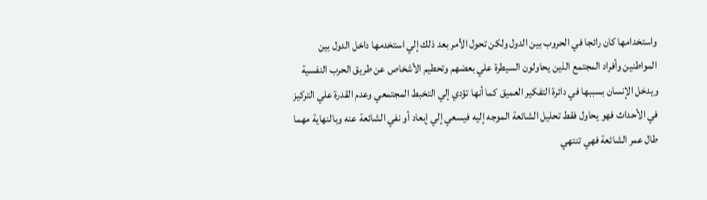واستخدامها كان رائجا في الحروب بين الدول ولكن تحول الأمر بعد ذلك إلي استخدمها داخل الدول بين المواطنين وأفراد المجتمع الذين يحاولون السيطرة علي بعضهم وتحطيم الأشخاص عن طريق الحرب النفسية ويدخل الإنسان بسببها في دائرة التفكير العميق كما أنها تؤدي إلي التخبط المجتمعي وعدم القدرة علي التركيز في الأحداث فهو يحاول فقط تحليل الشائعة الموجه إليه فيسعي إلي إبعاد أو نفي الشائعة عنه وبالنهاية مهما طال عمر الشائعة فهي تنتهي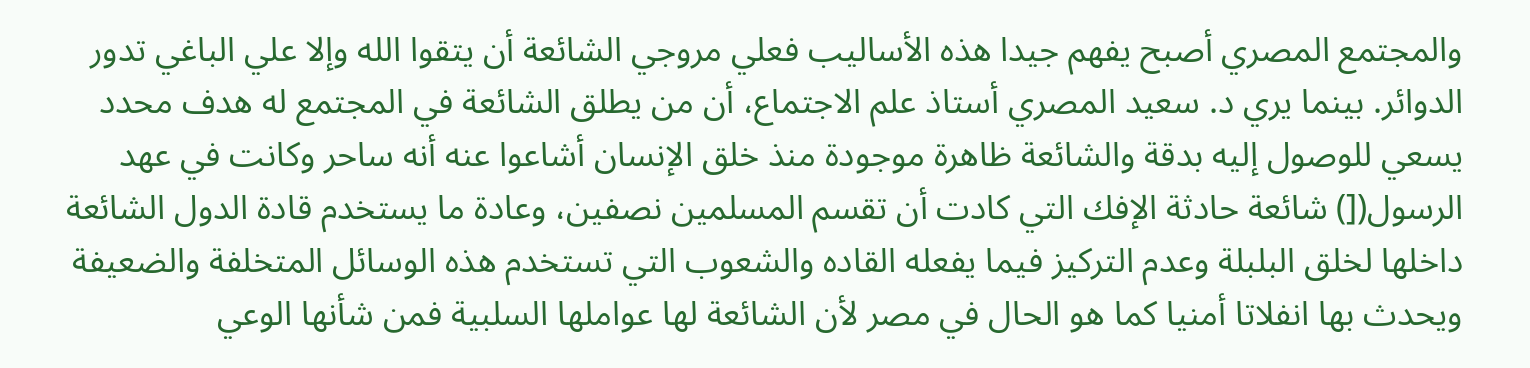والمجتمع المصري أصبح يفهم جيدا هذه الأساليب فعلي مروجي الشائعة أن يتقوا الله وإلا علي الباغي تدور الدوائر. بينما يري د. سعيد المصري أستاذ علم الاجتماع، أن من يطلق الشائعة في المجتمع له هدف محدد يسعي للوصول إليه بدقة والشائعة ظاهرة موجودة منذ خلق الإنسان أشاعوا عنه أنه ساحر وكانت في عهد الرسول([) شائعة حادثة الإفك التي كادت أن تقسم المسلمين نصفين، وعادة ما يستخدم قادة الدول الشائعة داخلها لخلق البلبلة وعدم التركيز فيما يفعله القاده والشعوب التي تستخدم هذه الوسائل المتخلفة والضعيفة ويحدث بها انفلاتا أمنيا كما هو الحال في مصر لأن الشائعة لها عواملها السلبية فمن شأنها الوعي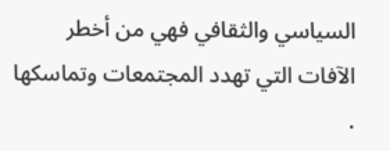السياسي والثقافي فهي من أخطر الآفات التي تهدد المجتمعات وتماسكها .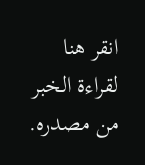انقر هنا لقراءة الخبر من مصدره.